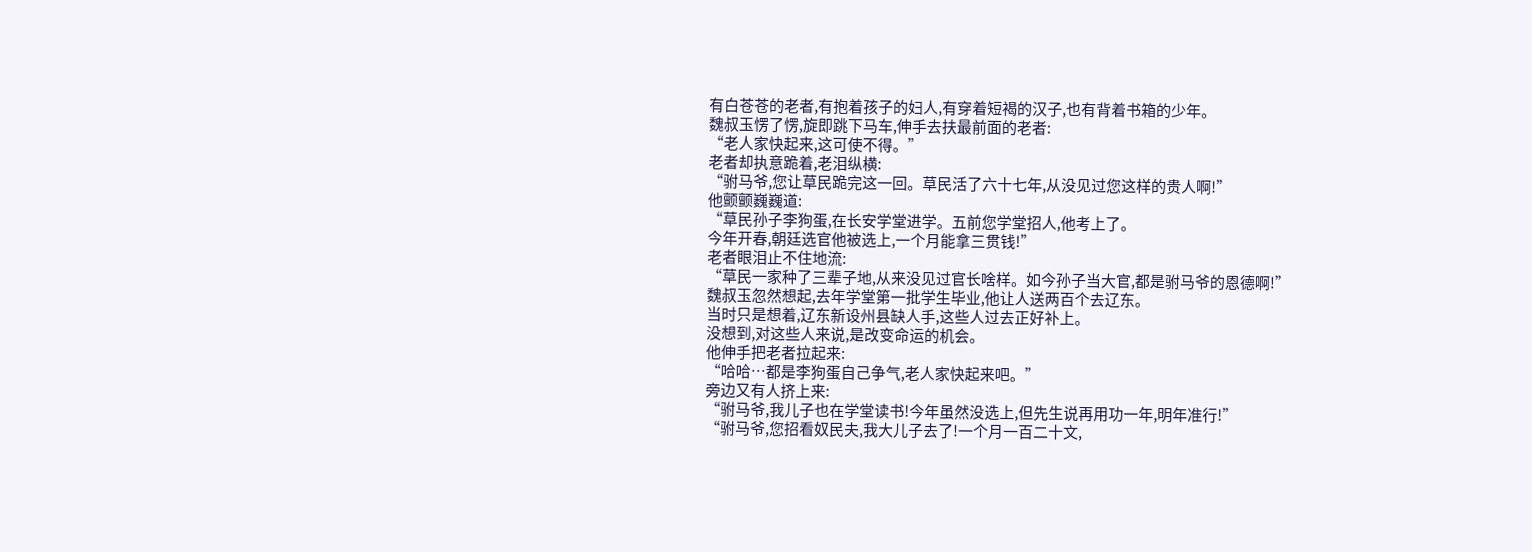有白苍苍的老者,有抱着孩子的妇人,有穿着短褐的汉子,也有背着书箱的少年。
魏叔玉愣了愣,旋即跳下马车,伸手去扶最前面的老者:
“老人家快起来,这可使不得。”
老者却执意跪着,老泪纵横:
“驸马爷,您让草民跪完这一回。草民活了六十七年,从没见过您这样的贵人啊!”
他颤颤巍巍道:
“草民孙子李狗蛋,在长安学堂进学。五前您学堂招人,他考上了。
今年开春,朝廷选官他被选上,一个月能拿三贯钱!”
老者眼泪止不住地流:
“草民一家种了三辈子地,从来没见过官长啥样。如今孙子当大官,都是驸马爷的恩德啊!”
魏叔玉忽然想起,去年学堂第一批学生毕业,他让人送两百个去辽东。
当时只是想着,辽东新设州县缺人手,这些人过去正好补上。
没想到,对这些人来说,是改变命运的机会。
他伸手把老者拉起来:
“哈哈…都是李狗蛋自己争气,老人家快起来吧。”
旁边又有人挤上来:
“驸马爷,我儿子也在学堂读书!今年虽然没选上,但先生说再用功一年,明年准行!”
“驸马爷,您招看奴民夫,我大儿子去了!一个月一百二十文,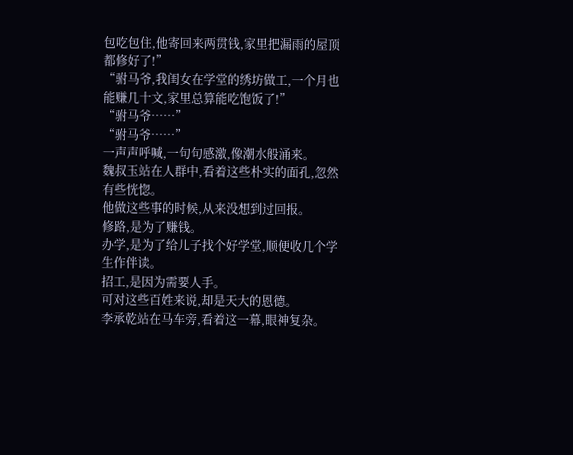包吃包住,他寄回来两贯钱,家里把漏雨的屋顶都修好了!”
“驸马爷,我闺女在学堂的绣坊做工,一个月也能赚几十文,家里总算能吃饱饭了!”
“驸马爷……”
“驸马爷……”
一声声呼喊,一句句感激,像潮水般涌来。
魏叔玉站在人群中,看着这些朴实的面孔,忽然有些恍惚。
他做这些事的时候,从来没想到过回报。
修路,是为了赚钱。
办学,是为了给儿子找个好学堂,顺便收几个学生作伴读。
招工,是因为需要人手。
可对这些百姓来说,却是天大的恩德。
李承乾站在马车旁,看着这一幕,眼神复杂。